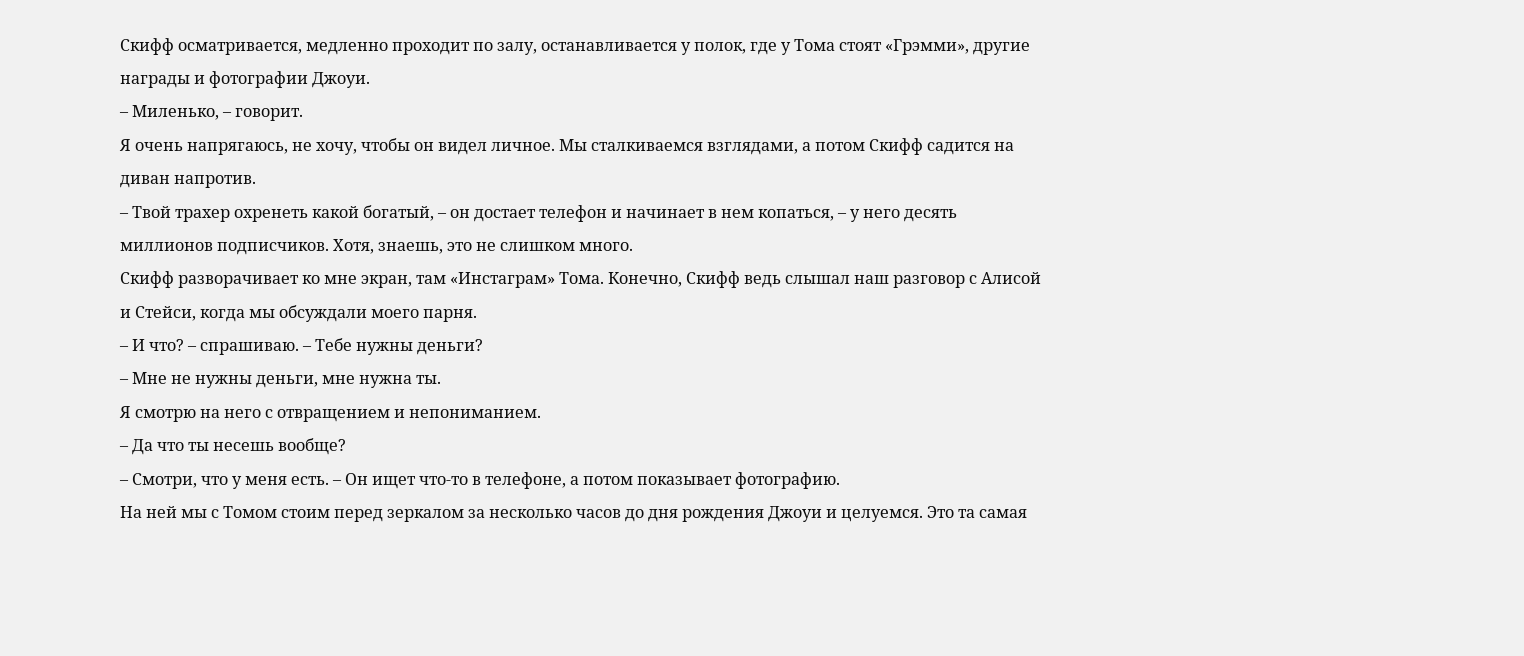Скифф осматривается, медленно проходит по залу, останавливается у полок, где у Тома стоят «Грэмми», другие награды и фотографии Джоуи.
– Миленько, – говорит.
Я очень напрягаюсь, не хочу, чтобы он видел личное. Мы сталкиваемся взглядами, а потом Скифф садится на диван напротив.
– Твой трахер охренеть какой богатый, – он достает телефон и начинает в нем копаться, – у него десять миллионов подписчиков. Хотя, знаешь, это не слишком много.
Скифф разворачивает ко мне экран, там «Инстаграм» Тома. Конечно, Скифф ведь слышал наш разговор с Алисой и Стейси, когда мы обсуждали моего парня.
– И что? – спрашиваю. – Тебе нужны деньги?
– Мне не нужны деньги, мне нужна ты.
Я смотрю на него с отвращением и непониманием.
– Да что ты несешь вообще?
– Смотри, что у меня есть. – Он ищет что-то в телефоне, а потом показывает фотографию.
На ней мы с Томом стоим перед зеркалом за несколько часов до дня рождения Джоуи и целуемся. Это та самая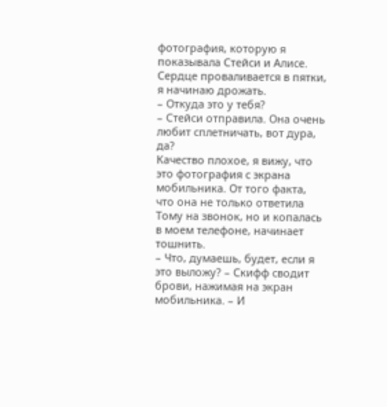фотография, которую я показывала Стейси и Алисе. Сердце проваливается в пятки, я начинаю дрожать.
– Откуда это у тебя?
– Стейси отправила. Она очень любит сплетничать, вот дура, да?
Качество плохое, я вижу, что это фотография с экрана мобильника. От того факта, что она не только ответила Тому на звонок, но и копалась в моем телефоне, начинает тошнить.
– Что, думаешь, будет, если я это выложу? – Скифф сводит брови, нажимая на экран мобильника. – И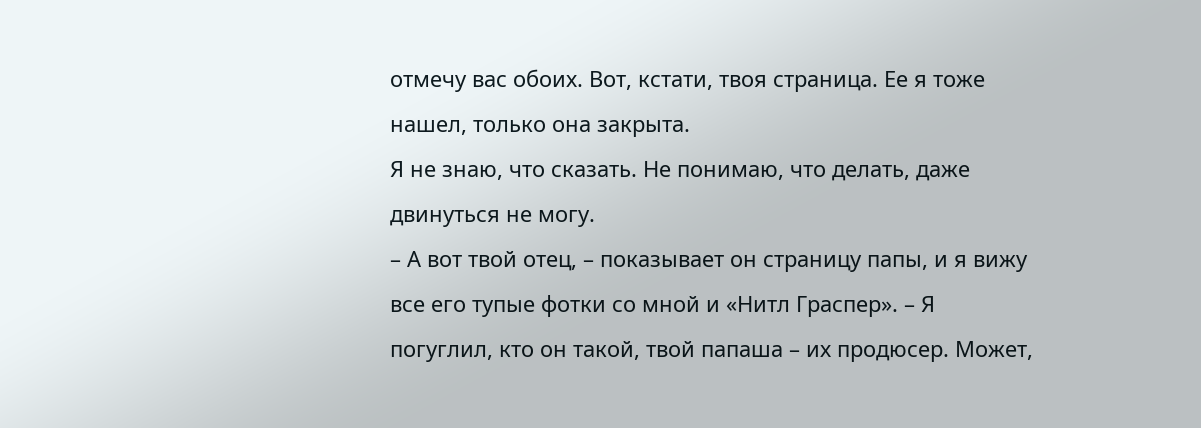отмечу вас обоих. Вот, кстати, твоя страница. Ее я тоже нашел, только она закрыта.
Я не знаю, что сказать. Не понимаю, что делать, даже двинуться не могу.
– А вот твой отец, – показывает он страницу папы, и я вижу все его тупые фотки со мной и «Нитл Граспер». – Я погуглил, кто он такой, твой папаша – их продюсер. Может,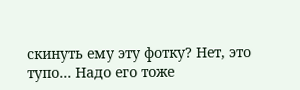скинуть ему эту фотку? Нет, это тупо… Надо его тоже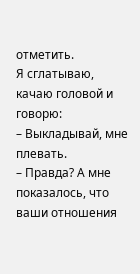отметить.
Я сглатываю, качаю головой и говорю:
– Выкладывай, мне плевать.
– Правда? А мне показалось, что ваши отношения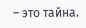– это тайна.